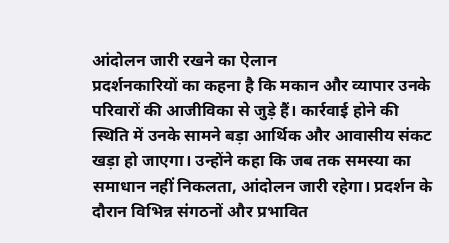आंदोलन जारी रखने का ऐलान
प्रदर्शनकारियों का कहना है कि मकान और व्यापार उनके परिवारों की आजीविका से जुड़े हैं। कार्रवाई होने की स्थिति में उनके सामने बड़ा आर्थिक और आवासीय संकट खड़ा हो जाएगा। उन्होंने कहा कि जब तक समस्या का समाधान नहीं निकलता, आंदोलन जारी रहेगा। प्रदर्शन के दौरान विभिन्न संगठनों और प्रभावित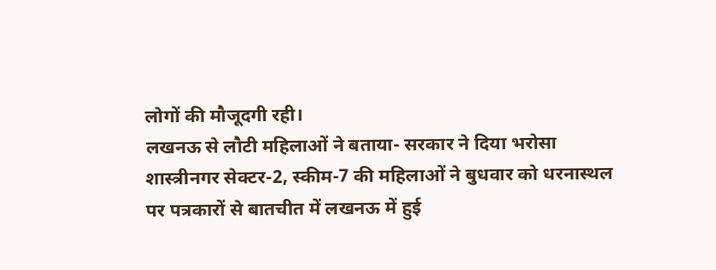लोगों की मौजूदगी रही।
लखनऊ से लौटी महिलाओं ने बताया- सरकार ने दिया भरोसा
शास्त्रीनगर सेक्टर-2, स्कीम-7 की महिलाओं ने बुधवार को धरनास्थल पर पत्रकारों से बातचीत में लखनऊ में हुई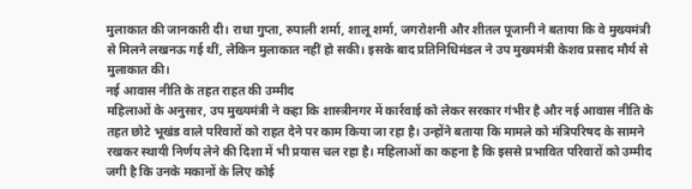मुलाकात की जानकारी दी। राधा गुप्ता, रुपाली शर्मा, शालू शर्मा, जगरोशनी और शीतल पूजानी ने बताया कि वे मुख्यमंत्री से मिलने लखनऊ गई थीं, लेकिन मुलाकात नहीं हो सकी। इसके बाद प्रतिनिधिमंडल ने उप मुख्यमंत्री केशव प्रसाद मौर्य से मुलाकात की।
नई आवास नीति के तहत राहत की उम्मीद
महिलाओं के अनुसार, उप मुख्यमंत्री ने कहा कि शास्त्रीनगर में कार्रवाई को लेकर सरकार गंभीर है और नई आवास नीति के तहत छोटे भूखंड वाले परिवारों को राहत देने पर काम किया जा रहा है। उन्होंने बताया कि मामले को मंत्रिपरिषद के सामने रखकर स्थायी निर्णय लेने की दिशा में भी प्रयास चल रहा है। महिलाओं का कहना है कि इससे प्रभावित परिवारों को उम्मीद जगी है कि उनके मकानों के लिए कोई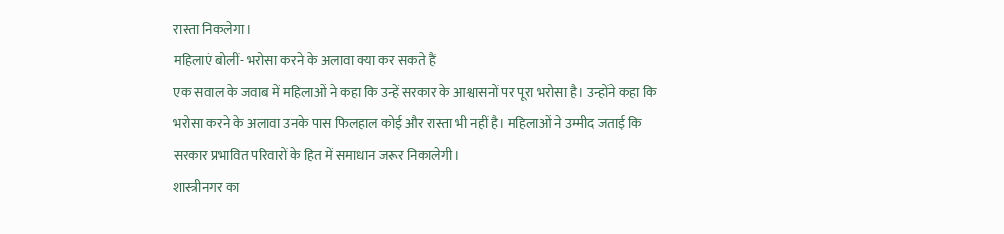रास्ता निकलेगा।
महिलाएं बोलीं- भरोसा करने के अलावा क्या कर सकते हैं
एक सवाल के जवाब में महिलाओं ने कहा कि उन्हें सरकार के आश्वासनों पर पूरा भरोसा है। उन्होंने कहा कि भरोसा करने के अलावा उनके पास फिलहाल कोई और रास्ता भी नहीं है। महिलाओं ने उम्मीद जताई कि सरकार प्रभावित परिवारों के हित में समाधान जरूर निकालेगी।
शास्त्रीनगर का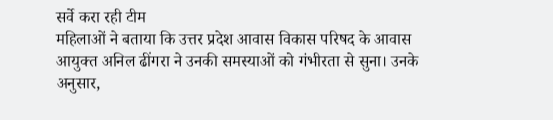सर्वे करा रही टीम
महिलाओं ने बताया कि उत्तर प्रदेश आवास विकास परिषद के आवास आयुक्त अनिल ढींगरा ने उनकी समस्याओं को गंभीरता से सुना। उनके अनुसार,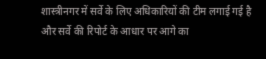शास्त्रीनगर में सर्वे के लिए अधिकारियों की टीम लगाई गई है और सर्वे की रिपोर्ट के आधार पर आगे का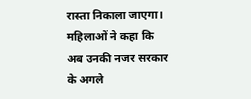रास्ता निकाला जाएगा। महिलाओं ने कहा कि अब उनकी नजर सरकार के अगले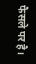फैसले पर है।